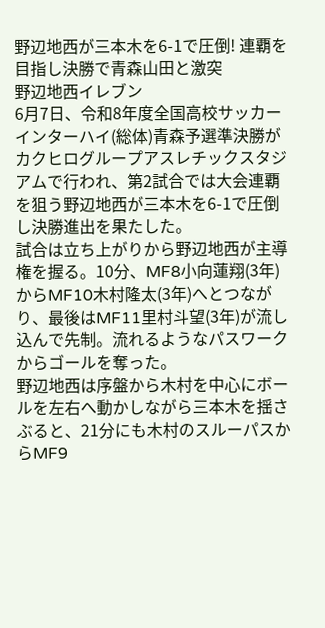野辺地西が三本木を6-1で圧倒! 連覇を目指し決勝で青森山田と激突
野辺地西イレブン
6月7日、令和8年度全国高校サッカーインターハイ(総体)青森予選準決勝がカクヒログループアスレチックスタジアムで行われ、第2試合では大会連覇を狙う野辺地西が三本木を6-1で圧倒し決勝進出を果たした。
試合は立ち上がりから野辺地西が主導権を握る。10分、MF8小向蓮翔(3年)からMF10木村隆太(3年)へとつながり、最後はMF11里村斗望(3年)が流し込んで先制。流れるようなパスワークからゴールを奪った。
野辺地西は序盤から木村を中心にボールを左右へ動かしながら三本木を揺さぶると、21分にも木村のスルーパスからMF9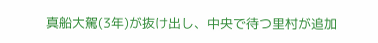真船大駕(3年)が抜け出し、中央で待つ里村が追加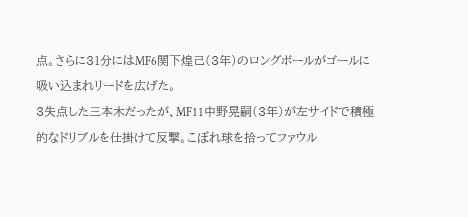点。さらに31分にはMF6関下煌己(3年)のロングボールがゴールに吸い込まれリードを広げた。
3失点した三本木だったが、MF11中野晃嗣(3年)が左サイドで積極的なドリブルを仕掛けて反撃。こぼれ球を拾ってファウル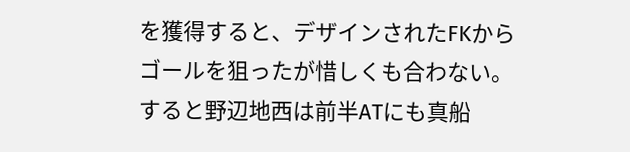を獲得すると、デザインされたFKからゴールを狙ったが惜しくも合わない。すると野辺地西は前半ATにも真船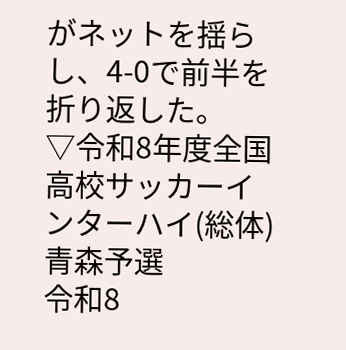がネットを揺らし、4-0で前半を折り返した。
▽令和8年度全国高校サッカーインターハイ(総体)青森予選
令和8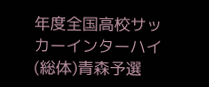年度全国高校サッカーインターハイ(総体)青森予選